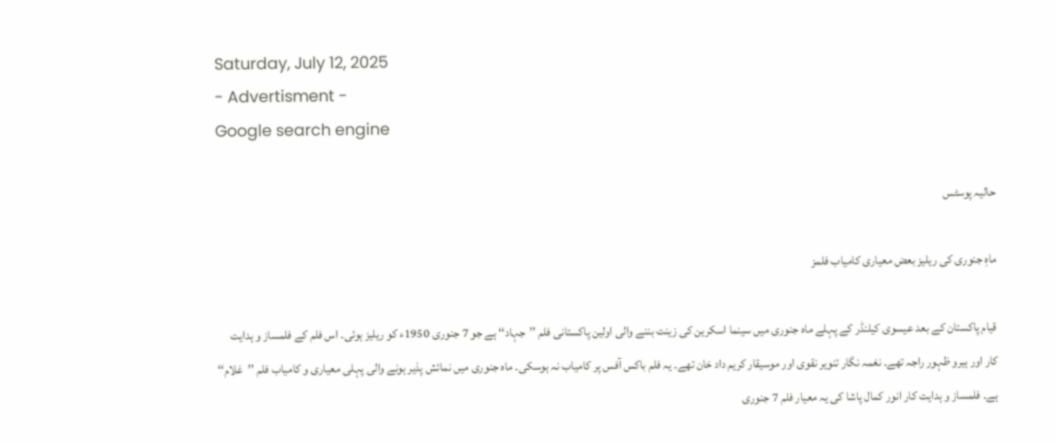Saturday, July 12, 2025
- Advertisment -
Google search engine

حالیہ پوسٹس

ماہِ جنوری کی ریلیز بعض معیاری کامیاب فلمز

قیام پاکستان کے بعد عیسوی کیلنڈر کے پہلے ماہ جنوری میں سینما اسکرین کی زینت بننے والی اولین پاکستانی فلم ’’جہاد‘‘ ہے جو 7 جنوری 1950ء کو ریلیز ہوئی۔ اس فلم کے فلمساز و ہدایت کار اور ہیرو ظہور راجہ تھے۔ نغمہ نگار تنویر نقوی اور موسیقار کریم داد خان تھے۔ یہ فلم باکس آفس پر کامیاب نہ ہوسکی۔ ماہ جنوری میں نمائش پذیر ہونے والی پہلی معیاری و کامیاب فلم ’’غلام‘‘ ہے۔ فلمساز و ہدایت کار انور کمال پاشا کی یہ معیار فلم 7 جنوری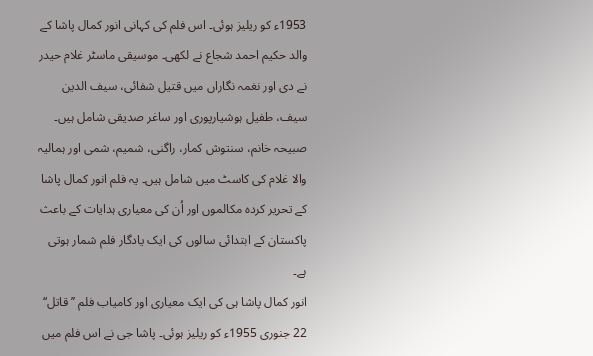1953ء کو ریلیز ہوئی۔ اس فلم کی کہانی انور کمال پاشا کے والد حکیم احمد شجاع نے لکھی۔ موسیقی ماسٹر غلام حیدر نے دی اور نغمہ نگاراں میں قتیل شفائی، سیف الدین سیف، طفیل ہوشیارپوری اور ساغر صدیقی شامل ہیں۔ صبیحہ خانم، سنتوش کمار، راگنی، شمیم، شمی اور ہمالیہ والا غلام کی کاسٹ میں شامل ہیں۔ یہ فلم انور کمال پاشا کے تحریر کردہ مکالموں اور اُن کی معیاری ہدایات کے باعث پاکستان کے ابتدائی سالوں کی ایک یادگار فلم شمار ہوتی ہے۔
انور کمال پاشا ہی کی ایک معیاری اور کامیاب فلم ’’قاتل‘‘ 22 جنوری 1955ء کو ریلیز ہوئی۔ پاشا جی نے اس فلم میں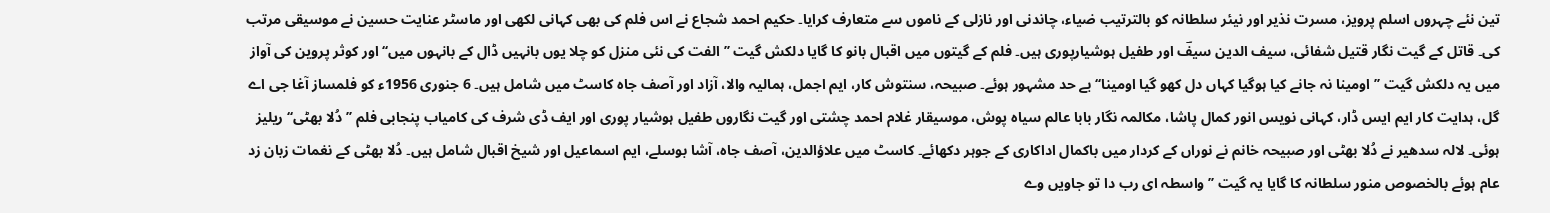تین نئے چہروں اسلم پرویز، مسرت نذیر اور نیئر سلطانہ کو بالترتیب ضیاء، چاندنی اور نازلی کے ناموں سے متعارف کرایا۔ حکیم احمد شجاع نے اس فلم کی بھی کہانی لکھی اور ماسٹر عنایت حسین نے موسیقی مرتب کی۔ قاتل کے گیت نگار قتیل شفائی، سیف الدین سیفؔ اور طفیل ہوشیارپوری ہیں۔ فلم کے گیتوں میں اقبال بانو کا گایا دلکش گیت ’’الفت کی نئی منزل کو چلا یوں بانہیں ڈال کے بانہوں میں‘‘ اور کوثر پروین کی آواز میں یہ دلکش گیت ’’اومینا نہ جانے کیا ہوگیا کہاں دل کھو گیا اومینا‘‘ بے حد مشہور ہوئے۔ صبیحہ، سنتوش کار، ایم اجمل، ہمالیہ والا، آزاد اور آصف جاہ کاسٹ میں شامل ہیں۔ 6 جنوری 1956ء کو فلمساز آغا جی اے گل، ہدایت کار ایم ایس ڈار، کہانی نویس انور کمال پاشا، مکالمہ نگار بابا عالم سیاہ پوش، موسیقار غلام احمد چشتی اور گیت نگاروں طفیل ہوشیار پوری اور ایف ڈی شرف کی کامیاب پنجابی فلم ’’دُلا بھٹی‘‘ ریلیز ہوئی۔ لالہ سدھیر نے دُلا بھٹی اور صبیحہ خانم نے نوراں کے کردار میں باکمال اداکاری کے جوہر دکھائے۔ کاسٹ میں علاؤالدین، آصف جاہ، آشا بوسلے، ایم اسماعیل اور شیخ اقبال شامل ہیں۔ دُلا بھٹی کے نغمات زبان زد عام ہوئے بالخصوص منور سلطانہ کا گایا یہ گیت ’’واسطہ ای رب دا تو جاویں وے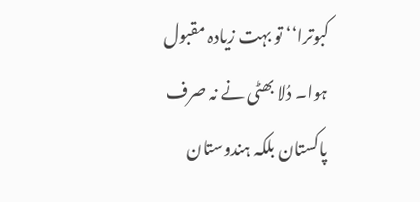کبوترا‘‘ تو بہت زیادہ مقبول ہوا۔ دُلا بھٹی نے نہ صرف پاکستان بلکہ ہندوستان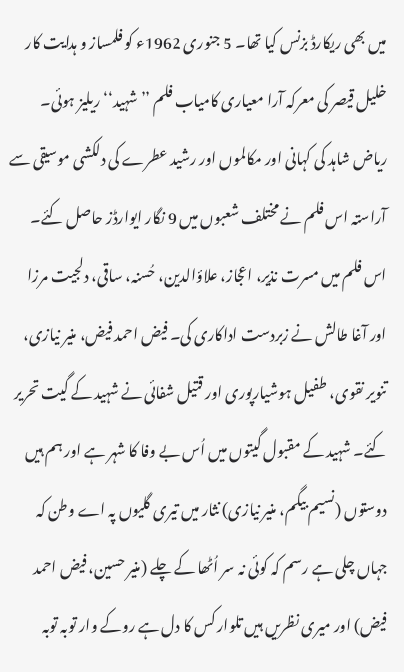میں بھی ریکارڈ بزنس کیا تھا۔ 5 جنوری 1962ء کو فلمساز و ہدایت کار خلیل قیصر کی معرکہ آرا معیاری کامیاب فلم ’’شہید‘‘ ریلیز ہوئی۔ ریاض شاہد کی کہانی اور مکالموں اور رشید عطرے کی دلکشی موسیقی سے آراستہ اس فلم نے مختلف شعبوں میں 9 نگار ایوارڈز حاصل کئے۔ اس فلم میں مسرت نذیر، اعجاز، علاؤالدین، حُسنہ، ساقی، دلجیت مرزا اور آغا طالش نے زبردست اداکاری کی۔ فیض احمد فیض، منیر نیازی، تنویر نقوی، طفیل ہوشیارپوری اور قتیل شفائی نے شہید کے گیت تحریر کئے۔ شہید کے مقبول گیتوں میں اُس بے وفا کا شہر ہے اور ہم ہیں دوستوں (نسیم بیگم، منیر نیازی) نثار میں تیری گلیوں پہ اے وطن کہ جہاں چلی ہے رسم کہ کوئی نہ سر اُٹھا کے چلے (منیر حسین، فیض احمد فیض) اور میری نظریں ہیں تلوار کس کا دل ہے روکے وار توبہ توبہ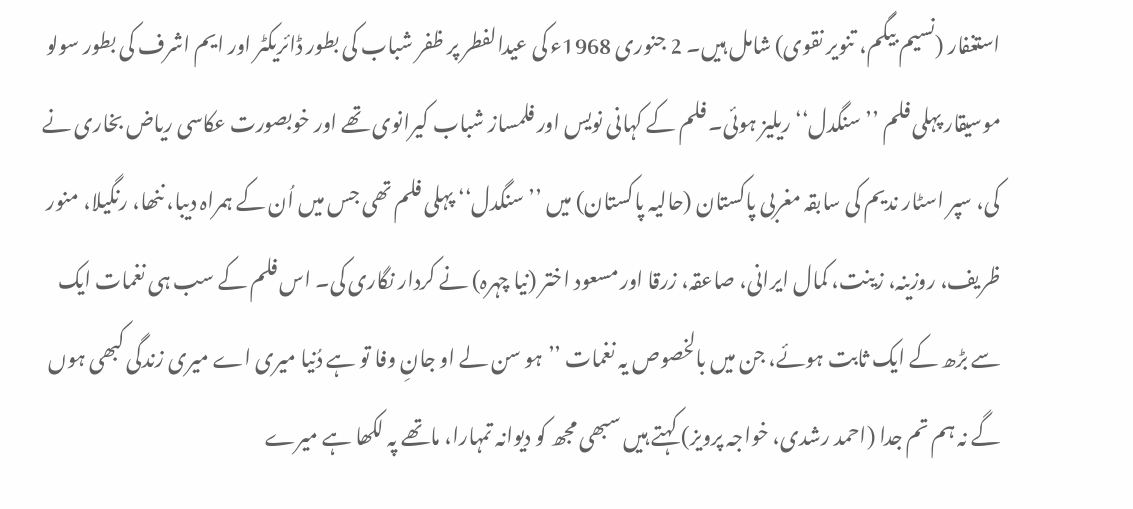استغفار (نسیم بیگم، تنویر نقوی) شامل ہیں۔ 2 جنوری 1968ء کی عیدالفطر پر ظفر شباب کی بطور ڈائریکٹر اور ایم اشرف کی بطور سولو موسیقار پہلی فلم ’’سنگدل‘‘ ریلیز ہوئی۔ فلم کے کہانی نویس اور فلمساز شباب کیرانوی تھے اور خوبصورت عکاسی ریاض بخاری نے کی، سپر اسٹار ندیم کی سابقہ مغربی پاکستان (حالیہ پاکستان) میں ’’سنگدل‘‘ پہلی فلم تھی جس میں اُن کے ہمراہ دیبا، ننھا، رنگیلا، منور ظریف، روزینہ، زینت، کمال ایرانی، صاعقہ، زرقا اور مسعود اختر (نیا چہرہ) نے کردار نگاری کی۔ اس فلم کے سب ہی نغمات ایک سے بڑھ کے ایک ثابت ہوئے، جن میں بالخصوص یہ نغمات ’’ہو سن لے او جانِ وفا تو ہے دُنیا میری اے میری زندگی کبھی ہوں گے نہ ہم تم جدا (احمد رشدی، خواجہ پرویز) کہتے ہیں سبھی مجھ کو دیوانہ تمہارا، ماتھے پہ لکھا ہے میرے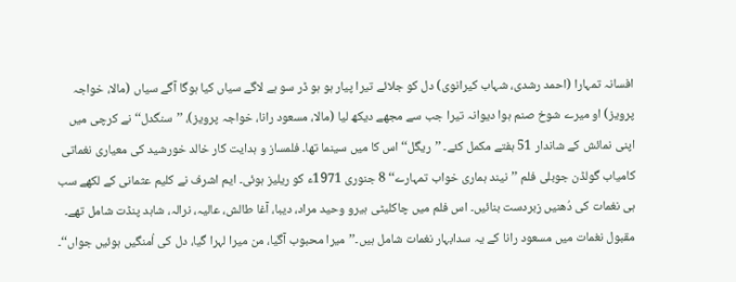افسانہ تمہارا (احمد رشدی، شہاب کیرانوی) دل کو جلائے تیرا پیار ہو ہو ڈر سو ہے لاگے سیاں کیا ہوگا آگے سیاں (مالا، خواجہ پرویز) او میرے شوخ صنم ہوا دیوانہ تیرا جب سے مجھے دیکھ لیا (مالا، مسعود رانا، خواجہ پرویز)، ’’سنگدل‘‘ نے کرچی میں اپنی نمائش کے شاندار 51 ہفتے مکمل کئے۔ ’’ریگل‘‘ اس کا میں سینما تھا۔ فلمساز و ہدایت کار خالد خورشید کی معیاری نغماتی کامیاب گولڈن جوبلی فلم ’’نیند ہماری خواب تمہارے‘‘ 8 جنوری 1971ء کو ریلیز ہوئی۔ ایم اشرف نے کلیم عثمانی کے لکھے سب ہی نغمات کی دُھنیں زبردست بنائیں۔ اس فلم میں چاکلیٹی ہیرو وحید مراد، دیبا، آغا طالش، عالیہ، نرالہ، شاہد پنڈت شامل تھے۔ مقبول نغمات میں مسعود رانا کے یہ سدابہار نغمات شامل ہیں۔’’میرا محبوب آگیا، من میرا لہرا گیا، دل کی اُمنگیں ہوئیں جواں‘‘۔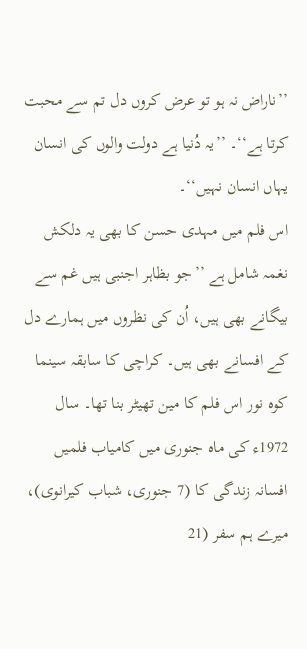’’ناراض نہ ہو تو عرض کروں دل تم سے محبت کرتا ہے‘‘۔ ’’یہ دُنیا ہے دولت والوں کی انسان یہاں انسان نہیں‘‘۔
اس فلم میں مہدی حسن کا بھی یہ دلکش نغمہ شامل ہے ’’جو بظاہر اجنبی ہیں غم سے بیگانے بھی ہیں، اُن کی نظروں میں ہمارے دل کے افسانے بھی ہیں۔ کراچی کا سابقہ سینما کوہ نور اس فلم کا مین تھیٹر بنا تھا۔ سال 1972ء کی ماہ جنوری میں کامیاب فلمیں افسانہ زندگی کا (7 جنوری، شباب کیرانوی)، میرے ہم سفر (21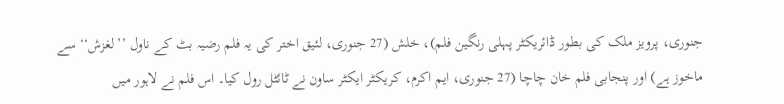جنوری، پرویز ملک کی بطور ڈائریکٹر پہلی رنگین فلم)، خلش (27 جنوری، لئیق اختر کی یہ فلم رضیہ بٹ کے ناول ’’لغزش‘‘ سے ماخوز ہے) اور پنجابی فلم خان چاچا (27 جنوری، ایم اکرم، کریکٹر ایکٹر ساون نے ٹائٹل رول کیا۔ اس فلم نے لاہور میں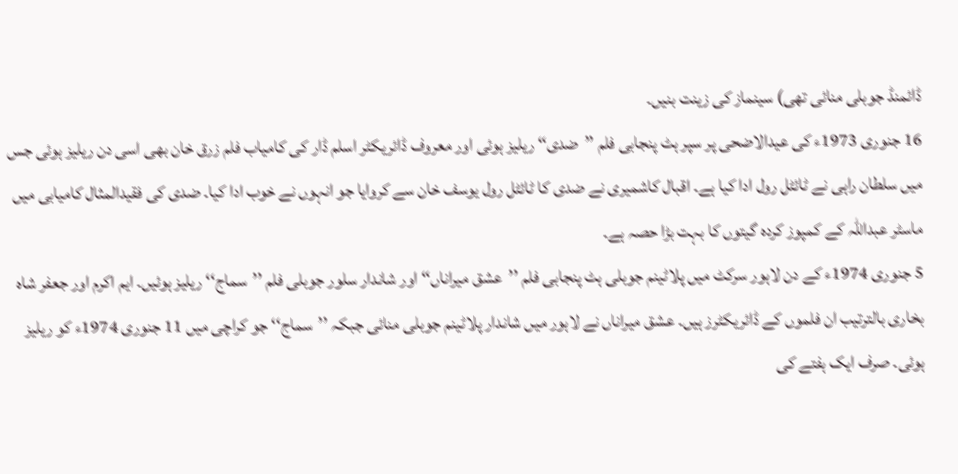ڈائمنڈ جوبلی منائی تھی) سینماز کی زینت بنیں۔
16 جنوری 1973ء کی عیدالاضحی پر سپر ہٹ پنجابی فلم ’’ضدی‘‘ ریلیز ہوئی اور معروف ڈائریکٹر اسلم ڈار کی کامیاب فلم زرق خان بھی اسی دن ریلیز ہوئی جس میں سلطان راہی نے ٹائٹل رول ادا کیا ہے۔ اقبال کاشمیری نے ضدی کا ٹائٹل رول یوسف خان سے کروایا جو انہوں نے خوب ادا کیا۔ ضدی کی فقیدالمثال کامیابی میں ماسٹر عبداللہ کے کمپوز کردہ گیتوں کا بہت بڑا حصہ ہے۔
5 جنوری 1974ء کے دن لاہور سرکٹ میں پلاٹینم جوبلی ہٹ پنجابی فلم ’’عشق میراناں‘‘ اور شاندار سلور جوبلی فلم ’’سماج‘‘ ریلیز ہوئیں۔ ایم اکرم اور جعفر شاہ بخاری بالترتیب ان فلموں کے ڈائریکٹرز ہیں۔ عشق میراناں نے لاہور میں شاندار پلاٹینم جوبلی منائی جبکہ ’’سماج‘‘ جو کراچی میں 11 جنوری 1974ء کو ریلیز ہوئی۔ صرف ایک ہفتے کی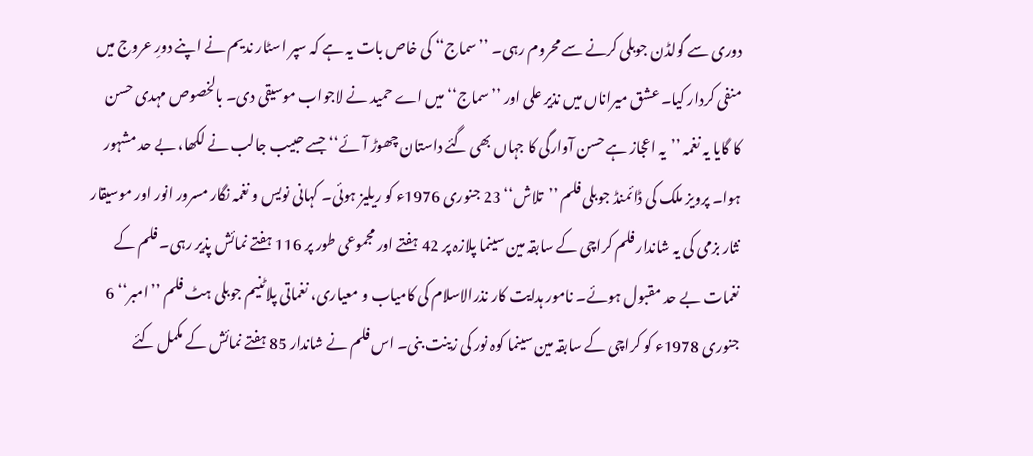دوری سے گولڈن جوبلی کرنے سے محروم رہی۔ ’’سماج‘‘ کی خاص بات یہ ہے کہ سپر اسٹار ندیم نے اپنے دورِ عروج میں منفی کردار کیا۔ عشق میراناں میں نذیر علی اور ’’سماج‘‘ میں اے حمید نے لاجواب موسیقی دی۔ بالخصوص مہدی حسن کا گایا یہ نغمہ ’’یہ اعجاز ہے حسن آوارگی کا جہاں بھی گئے داستان چھوڑ آئے‘‘ جسے حبیب جالب نے لکھا، بے حد مشہور ہوا۔ پرویز ملک کی ڈائمنڈ جوبلی فلم ’’تلاش‘‘ 23 جنوری 1976ء کو ریلیز ہوئی۔ کہانی نویس و نغمہ نگار مسرور انور اور موسیقار نثار بزمی کی یہ شاندار فلم کراچی کے سابقہ مین سینما پلازہ پر 42 ہفتے اور مجموعی طور پر 116 ہفتے نمائش پذیر رہی۔ فلم کے نغمات بے حد مقبول ہوئے۔ نامور ہدایت کار نذرالاسلام کی کامیاب و معیاری، نغماتی پلاٹنیم جوبلی ہٹ فلم ’’امبر‘‘ 6 جنوری 1978ء کو کراچی کے سابقہ مین سینما کوہ نور کی زینت بنی۔ اس فلم نے شاندار 85 ہفتے نمائش کے مکمل کئے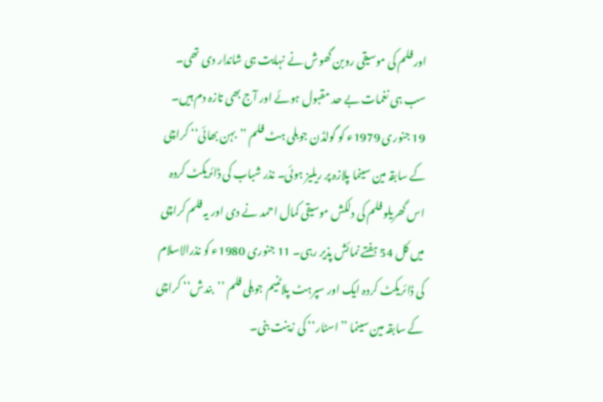اور فلم کی موسیقی روبن گھوش نے نہایت ہی شاندار دی تھی۔ سب ہی نغمات بے حد مقبول ہوئے اور آج بھی تازہ دم ہیں۔ 19 جنوری 1979ء کو گولڈن جوبلی ہٹ فلم ’’بہن بھائی‘‘ کراچی کے سابقہ مین سینما پلازہ پر ریلیز ہوئی۔ نذر شباب کی ڈائریکٹ کردہ اس گھریلو فلم کی دلکش موسیقی کمال احمد نے دی اور یہ فلم کراچی میں کل 54 ہفتے نمائش پذیر رہی۔ 11 جنوری 1980ء کو نذرالاسلام کی ڈائریکٹ کردہ ایک اور سپرہٹ پلاٹنیم جوبلی فلم ’’بندش‘‘ کراچی کے سابقہ مین سینما ’’اسٹار‘‘ کی زینت بنی۔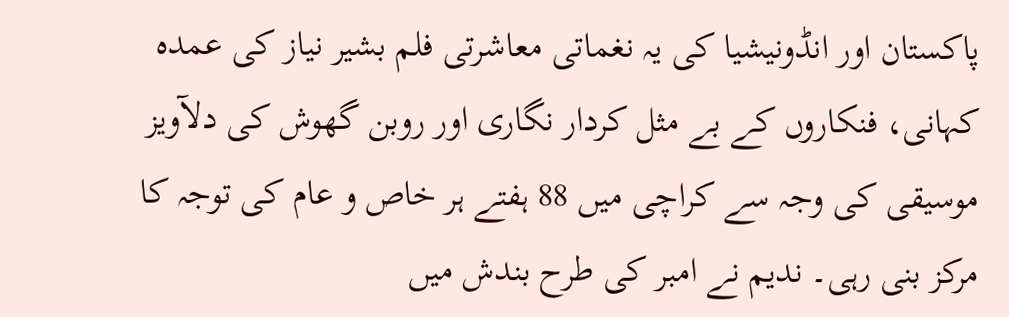پاکستان اور انڈونیشیا کی یہ نغماتی معاشرتی فلم بشیر نیاز کی عمدہ کہانی، فنکاروں کے بے مثل کردار نگاری اور روبن گھوش کی دلآویز موسیقی کی وجہ سے کراچی میں 88 ہفتے ہر خاص و عام کی توجہ کا مرکز بنی رہی۔ ندیم نے امبر کی طرح بندش میں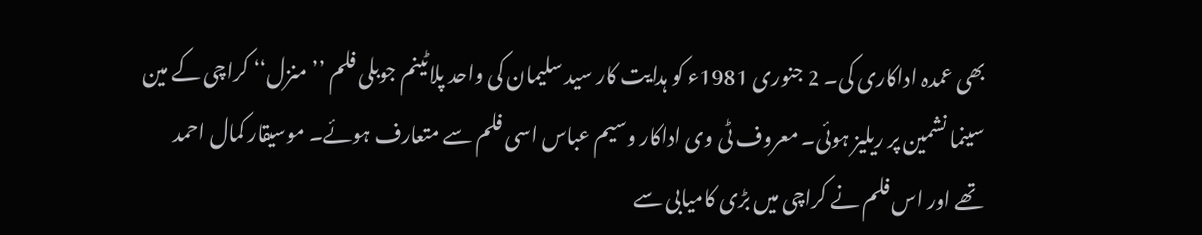بھی عمدہ اداکاری کی۔ 2 جنوری 1981ء کو ہدایت کار سید سلیمان کی واحد پلاٹینم جوبلی فلم ’’منزل‘‘ کراچی کے مین سینما نشمین پر ریلیز ہوئی۔ معروف ٹی وی اداکار وسیم عباس اسی فلم سے متعارف ہوئے۔ موسیقار کمال احمد تھے اور اس فلم نے کراچی میں بڑی کامیابی سے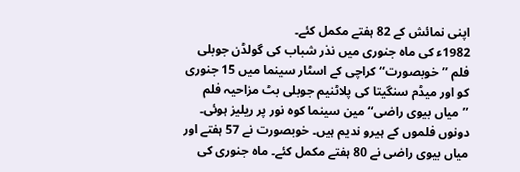اپنی نمائش کے 82 ہفتے مکمل کئے۔
1982ء کی ماہ جنوری میں نذر شباب کی گولڈن جوبلی فلم ’’خوبصورت‘‘ کراچی کے اسٹار سینما میں 15 جنوری کو اور میڈم سنگیتا کی پلاٹنیم جوبلی بٹ مزاحیہ فلم ’’میاں بیوی راضی‘‘ مین سینما کوہ نور پر ریلیز ہوئی۔ دونوں فلموں کے ہیرو ندیم ہیں۔ خوبصورت نے 57 ہفتے اور میاں بیوی راضی نے 80 ہفتے مکمل کئے۔ ماہ جنوری کی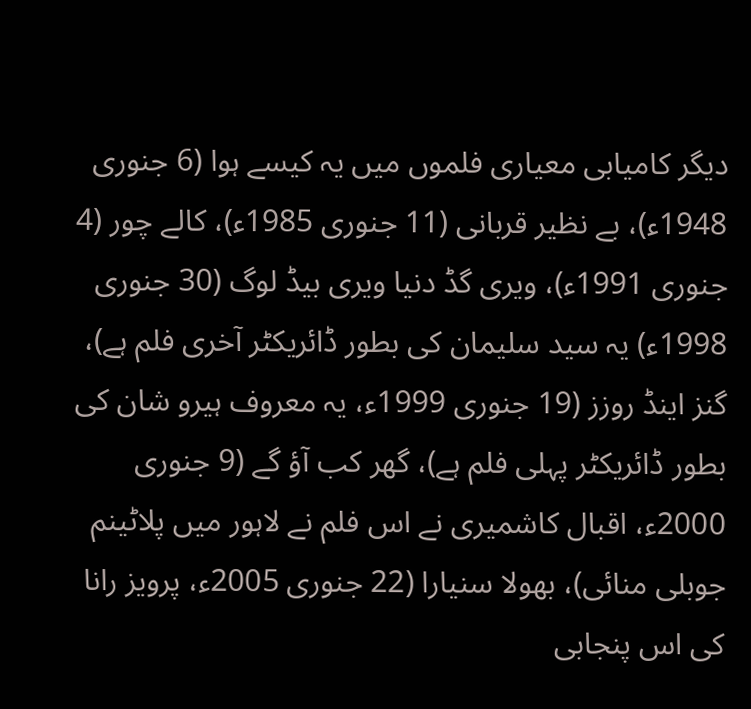دیگر کامیابی معیاری فلموں میں یہ کیسے ہوا (6 جنوری 1948ء)، بے نظیر قربانی (11 جنوری 1985ء)، کالے چور (4 جنوری 1991ء)، ویری گڈ دنیا ویری بیڈ لوگ (30 جنوری 1998ء) یہ سید سلیمان کی بطور ڈائریکٹر آخری فلم ہے)، گنز اینڈ روزز (19 جنوری 1999ء، یہ معروف ہیرو شان کی بطور ڈائریکٹر پہلی فلم ہے)، گھر کب آؤ گے (9 جنوری 2000ء، اقبال کاشمیری نے اس فلم نے لاہور میں پلاٹینم جوبلی منائی)، بھولا سنیارا (22 جنوری 2005ء، پرویز رانا کی اس پنجابی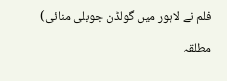فلم نے لاہور میں گولڈن جوبلی منائی)

مطلقہ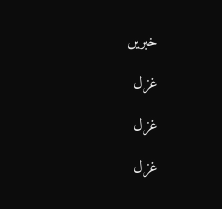خبریں

غزل

غزل

غزل